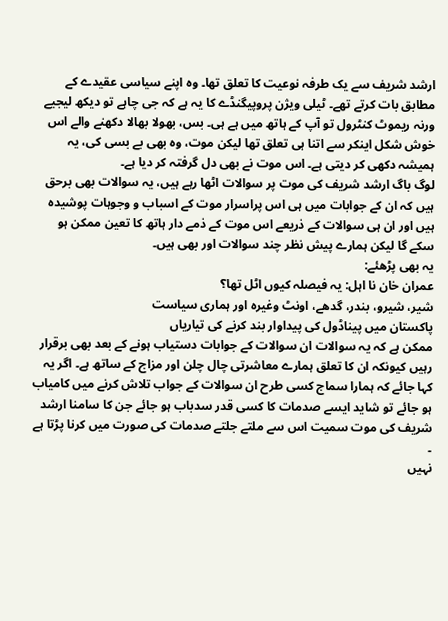ارشد شریف سے یک طرفہ نوعیت کا تعلق تھا۔ وہ اپنے سیاسی عقیدے کے مطابق بات کرتے تھے۔ ٹیلی ویژن پروپیگنڈے کا یہ ہے کہ جی چاہے تو دیکھ لیجیے ورنہ ریموٹ کنٹرول تو آپ کے ہاتھ میں ہے ہی۔ بس، بھولا بھالا دکھنے والے اس خوش شکل اینکر سے اتنا ہی تعلق تھا لیکن موت، وہ بھی بے بسی کی، یہ ہمیشہ دکھی کر دیتی ہے۔ اس موت نے بھی دل گرفتہ کر دیا ہے۔
لوگ باگ ارشد شریف کی موت پر سوالات اٹھا رہے ہیں، یہ سوالات بھی برحق ہیں کہ ان کے جوابات میں ہی اس پراسرار موت کے اسباب و وجوہات پوشیدہ ہیں اور ان ہی سوالات کے ذریعے اس موت کے ذمے دار ہاتھ کا تعین ممکن ہو سکے گا لیکن ہمارے پیش نظر چند سوالات اور بھی ہیں۔
یہ بھی پڑھئے:
عمران خان نا اہل: یہ فیصلہ کیوں اٹل تھا؟
شیر، شیرو، بندر، گدھے، اونٹ وغیرہ اور ہماری سیاست
پاکستان میں پیناڈول کی پیداوار بند کرنے کی تیاریاں
ممکن ہے کہ یہ سوالات ان سوالات کے جوابات دستیاب ہونے کے بعد بھی برقرار رہیں کیونکہ ان کا تعلق ہمارے معاشرتی چال چلن اور مزاج کے ساتھ ہے۔ اگر یہ کہا جائے کہ ہمارا سماج کسی طرح ان سوالات کے جواب تلاش کرنے میں کامیاب ہو جائے تو شاید ایسے صدمات کا کسی قدر سدباب ہو جائے جن کا سامنا ارشد شریف کی موت سمیت اس سے ملتے جلتے صدمات کی صورت میں کرنا پڑتا ہے ۔
نہیں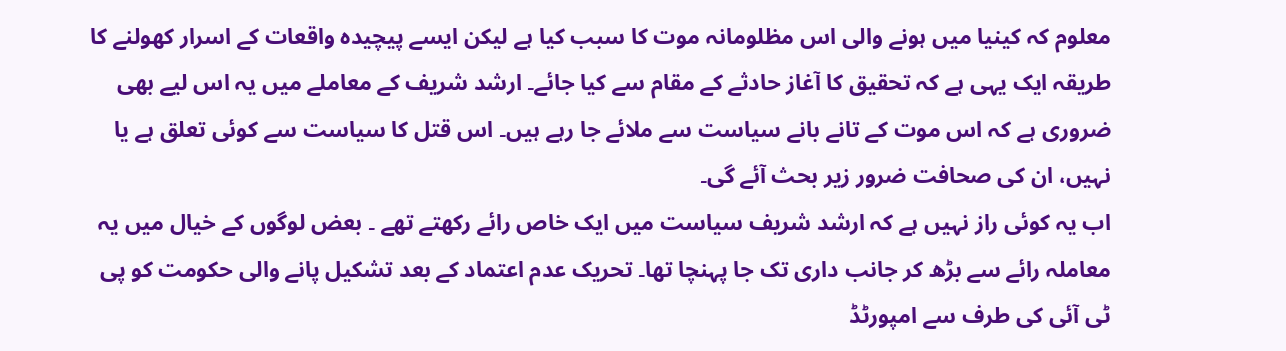معلوم کہ کینیا میں ہونے والی اس مظلومانہ موت کا سبب کیا ہے لیکن ایسے پیچیدہ واقعات کے اسرار کھولنے کا طریقہ ایک یہی ہے کہ تحقیق کا آغاز حادثے کے مقام سے کیا جائے۔ ارشد شریف کے معاملے میں یہ اس لیے بھی ضروری ہے کہ اس موت کے تانے بانے سیاست سے ملائے جا رہے ہیں۔ اس قتل کا سیاست سے کوئی تعلق ہے یا نہیں، ان کی صحافت ضرور زیر بحث آئے گی۔
اب یہ کوئی راز نہیں ہے کہ ارشد شریف سیاست میں ایک خاص رائے رکھتے تھے ۔ بعض لوگوں کے خیال میں یہ معاملہ رائے سے بڑھ کر جانب داری تک جا پہنچا تھا۔ تحریک عدم اعتماد کے بعد تشکیل پانے والی حکومت کو پی ٹی آئی کی طرف سے امپورٹڈ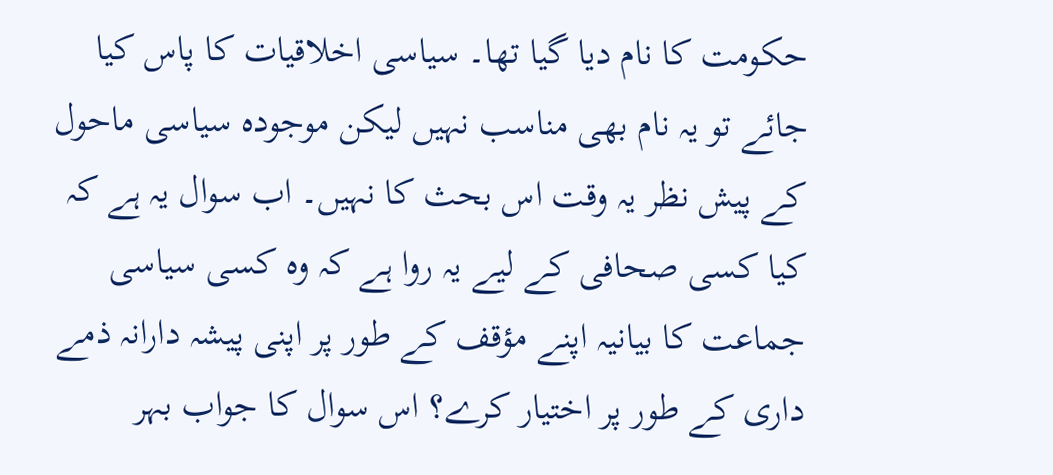حکومت کا نام دیا گیا تھا۔ سیاسی اخلاقیات کا پاس کیا جائے تو یہ نام بھی مناسب نہیں لیکن موجودہ سیاسی ماحول کے پیش نظر یہ وقت اس بحث کا نہیں۔ اب سوال یہ ہے کہ کیا کسی صحافی کے لیے یہ روا ہے کہ وہ کسی سیاسی جماعت کا بیانیہ اپنے مؤقف کے طور پر اپنی پیشہ دارانہ ذمے داری کے طور پر اختیار کرے؟ اس سوال کا جواب بہر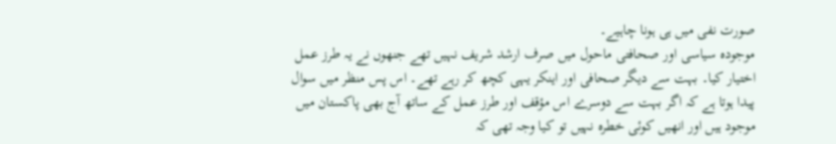صورت نفی میں ہی ہونا چاہیے۔
موجودہ سیاسی اور صحافتی ماحول میں صرف ارشد شریف نہیں تھے جنھوں نے یہ طرز عمل اختیار کیا۔ بہت سے دیگر صحافی اور اینکر یہی کچھ کر رہے تھے۔ اس پس منظر میں سوال پیدا ہوتا ہے کہ اگر بہت سے دوسرے اس مؤقف اور طرز عمل کے ساتھ آج بھی پاکستان میں موجود ہیں اور انھیں کوئی خطرہ نہیں تو کیا وجہ تھی کہ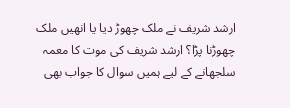ارشد شریف نے ملک چھوڑ دیا یا انھیں ملک چھوڑنا پڑا؟ ارشد شریف کی موت کا معمہ سلجھانے کے لیے ہمیں سوال کا جواب بھی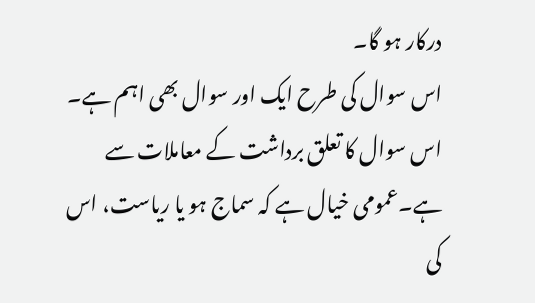درکار ہو گا۔
اس سوال کی طرح ایک اور سوال بھی اہم ہے۔ اس سوال کا تعلق برداشت کے معاملات سے ہے۔عمومی خیال ہے کہ سماج ہو یا ریاست، اس کی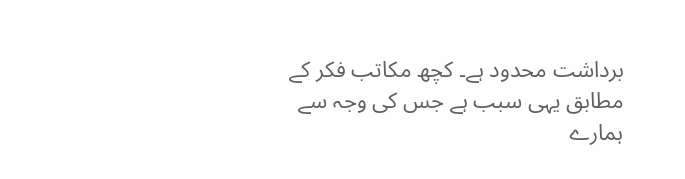برداشت محدود ہے۔ کچھ مکاتب فکر کے مطابق یہی سبب ہے جس کی وجہ سے ہمارے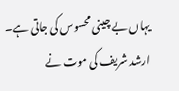یہاں بے چینی محسوس کی جاتی ہے۔
ارشد شریف کی موت نے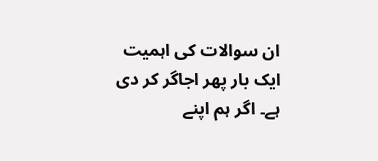ان سوالات کی اہمیت ایک بار پھر اجاگر کر دی ہے۔ اگر ہم اپنے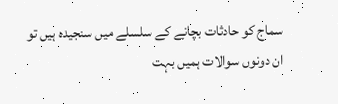سماج کو حادثات بچانے کے سلسلے میں سنجیدہ ہیں تو ان دونوں سوالات ہمیں بہت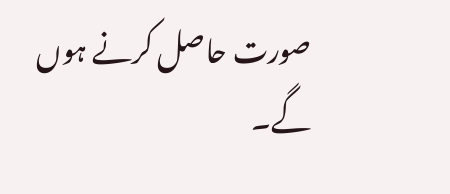صورت حاصل کرنے ہوں گے۔